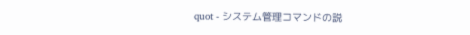quot - システム管理コマンドの説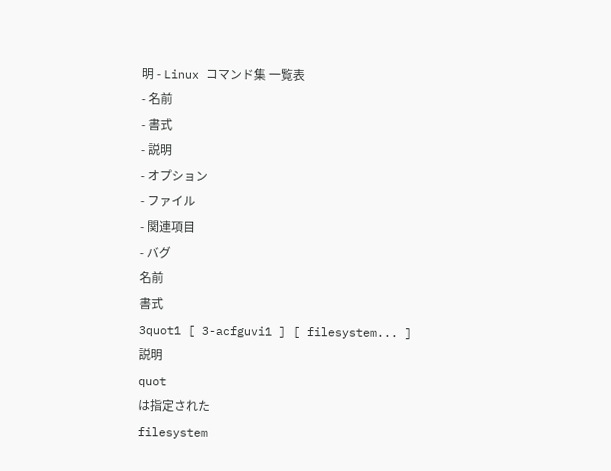明 - Linux コマンド集 一覧表
- 名前
- 書式
- 説明
- オプション
- ファイル
- 関連項目
- バグ
名前
書式
3quot1 [ 3-acfguvi1 ] [ filesystem... ]
説明
quot
は指定された
filesystem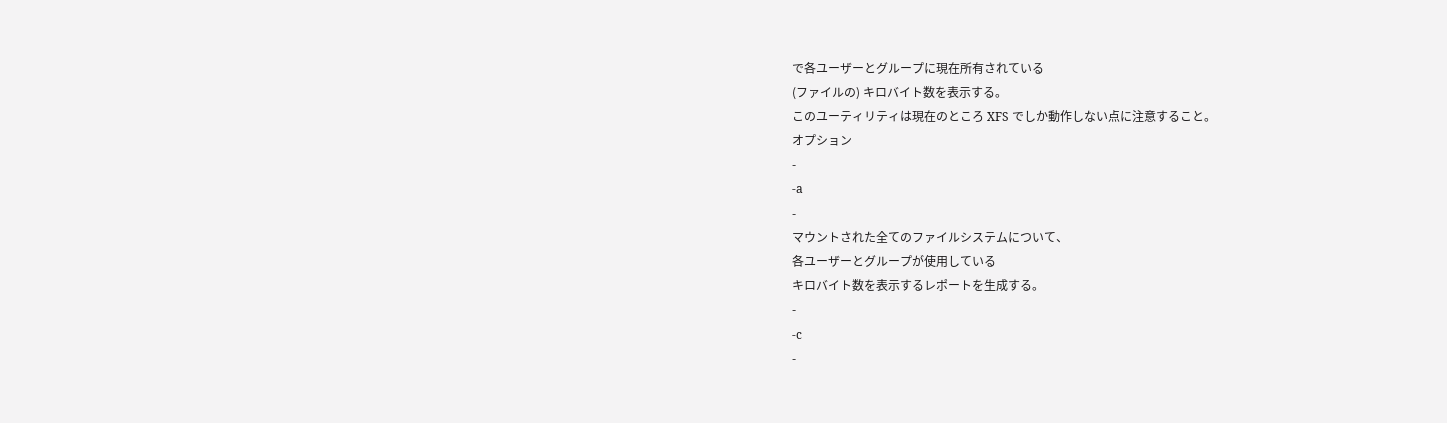で各ユーザーとグループに現在所有されている
(ファイルの) キロバイト数を表示する。
このユーティリティは現在のところ XFS でしか動作しない点に注意すること。
オプション
-
-a
-
マウントされた全てのファイルシステムについて、
各ユーザーとグループが使用している
キロバイト数を表示するレポートを生成する。
-
-c
-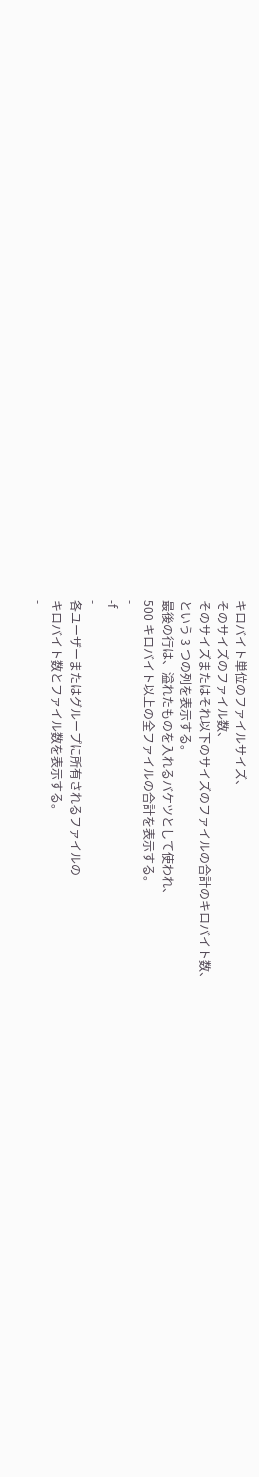キロバイト単位のファイルサイズ、
そのサイズのファイル数、
そのサイズまたはそれ以下のサイズのファイルの合計のキロバイト数、
という 3 つの列を表示する。
最後の行は、溢れたものを入れるバケツとして使われ、
500 キロバイト以上の全ファイルの合計を表示する。
-
-f
-
各ユーザーまたはグループに所有されるファイルの
キロバイト数とファイル数を表示する。
-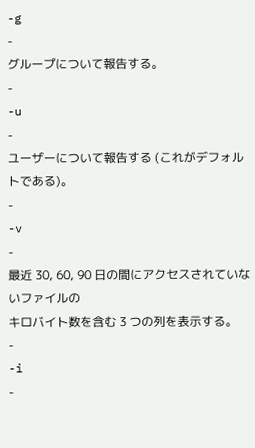-g
-
グループについて報告する。
-
-u
-
ユーザーについて報告する (これがデフォルトである)。
-
-v
-
最近 30, 60, 90 日の間にアクセスされていないファイルの
キロバイト数を含む 3 つの列を表示する。
-
-i
-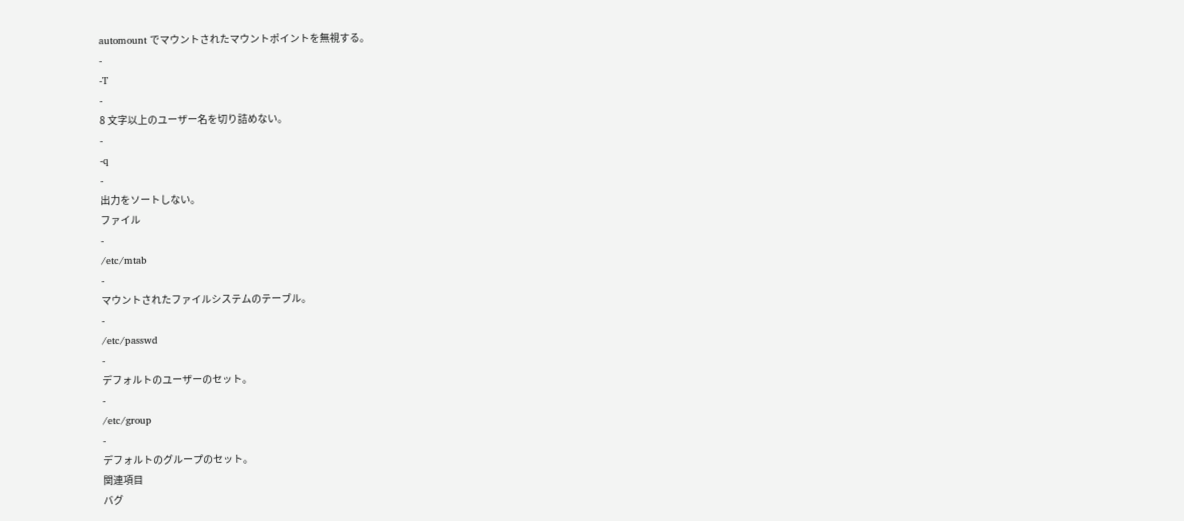automount でマウントされたマウントポイントを無視する。
-
-T
-
8 文字以上のユーザー名を切り詰めない。
-
-q
-
出力をソートしない。
ファイル
-
/etc/mtab
-
マウントされたファイルシステムのテーブル。
-
/etc/passwd
-
デフォルトのユーザーのセット。
-
/etc/group
-
デフォルトのグループのセット。
関連項目
バグ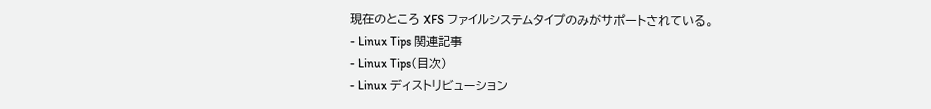現在のところ XFS ファイルシステムタイプのみがサポートされている。
- Linux Tips 関連記事
- Linux Tips(目次)
- Linux ディストリビューション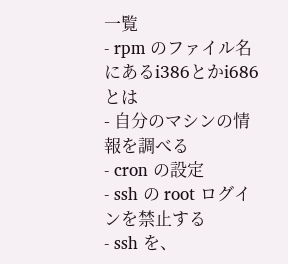一覧
- rpm のファイル名にあるi386とかi686とは
- 自分のマシンの情報を調べる
- cron の設定
- ssh の root ログインを禁止する
- ssh を、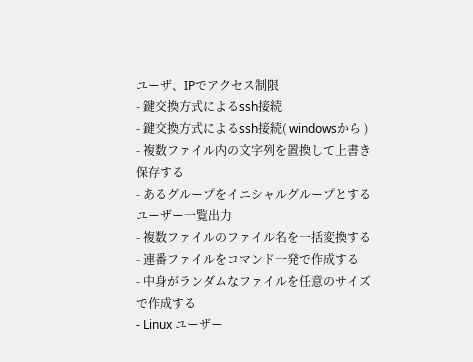ユーザ、IPでアクセス制限
- 鍵交換方式によるssh接続
- 鍵交換方式によるssh接続( windowsから )
- 複数ファイル内の文字列を置換して上書き保存する
- あるグループをイニシャルグループとするユーザー一覧出力
- 複数ファイルのファイル名を一括変換する
- 連番ファイルをコマンド一発で作成する
- 中身がランダムなファイルを任意のサイズで作成する
- Linux ユーザー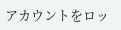アカウントをロッ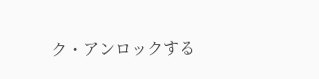ク・アンロックする